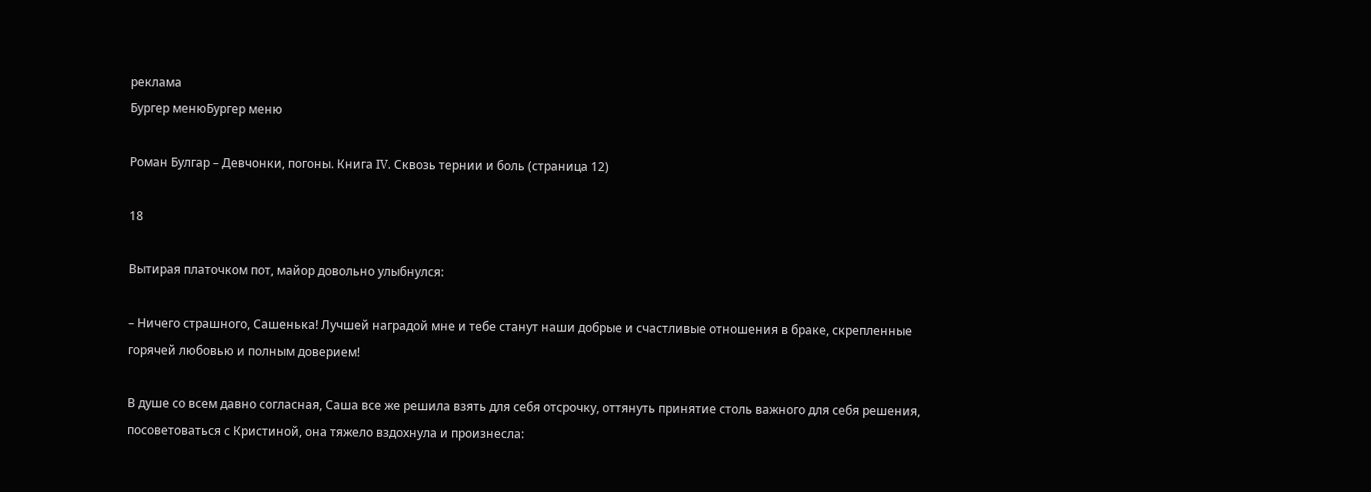реклама
Бургер менюБургер меню

Роман Булгар – Девчонки, погоны. Книга IV. Сквозь тернии и боль (страница 12)

18

Вытирая платочком пот, майор довольно улыбнулся:

– Ничего страшного, Сашенька! Лучшей наградой мне и тебе станут наши добрые и счастливые отношения в браке, скрепленные горячей любовью и полным доверием!

В душе со всем давно согласная, Саша все же решила взять для себя отсрочку, оттянуть принятие столь важного для себя решения, посоветоваться с Кристиной, она тяжело вздохнула и произнесла: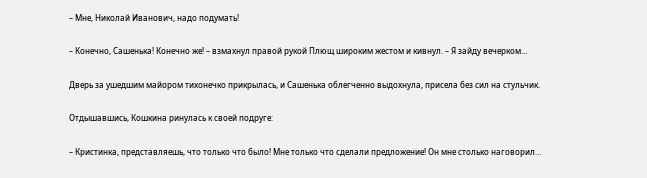– Мне, Николай Иванович, надо подумать!

– Конечно, Сашенька! Конечно же! – взмахнул правой рукой Плющ широким жестом и кивнул. – Я зайду вечерком…

Дверь за ушедшим майором тихонечко прикрылась, и Сашенька облегченно выдохнула, присела без сил на стульчик.

Отдышавшись, Кошкина ринулась к своей подруге:

– Кристинка, представляешь, что только что было! Мне только что сделали предложение! Он мне столько наговорил…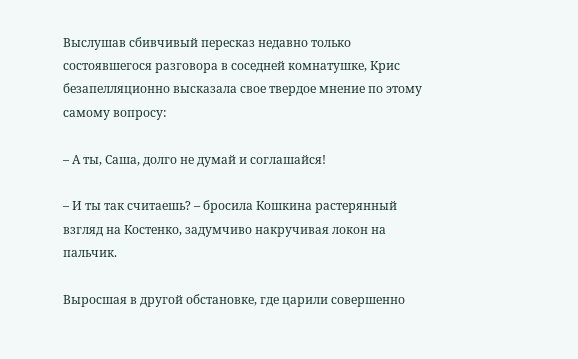Выслушав сбивчивый пересказ недавно только состоявшегося разговора в соседней комнатушке, Крис безапелляционно высказала свое твердое мнение по этому самому вопросу:

– А ты, Саша, долго не думай и соглашайся!

– И ты так считаешь? – бросила Кошкина растерянный взгляд на Костенко, задумчиво накручивая локон на пальчик.

Выросшая в другой обстановке, где царили совершенно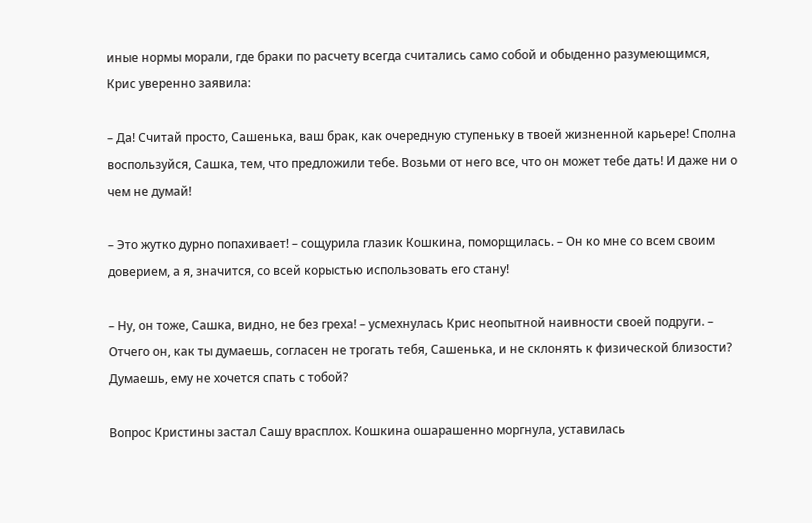иные нормы морали, где браки по расчету всегда считались само собой и обыденно разумеющимся, Крис уверенно заявила:

– Да! Считай просто, Сашенька, ваш брак, как очередную ступеньку в твоей жизненной карьере! Сполна воспользуйся, Сашка, тем, что предложили тебе. Возьми от него все, что он может тебе дать! И даже ни о чем не думай!

– Это жутко дурно попахивает! – сощурила глазик Кошкина, поморщилась. – Он ко мне со всем своим доверием, а я, значится, со всей корыстью использовать его стану!

– Ну, он тоже, Сашка, видно, не без греха! – усмехнулась Крис неопытной наивности своей подруги. – Отчего он, как ты думаешь, согласен не трогать тебя, Сашенька, и не склонять к физической близости? Думаешь, ему не хочется спать с тобой?

Вопрос Кристины застал Сашу врасплох. Кошкина ошарашенно моргнула, уставилась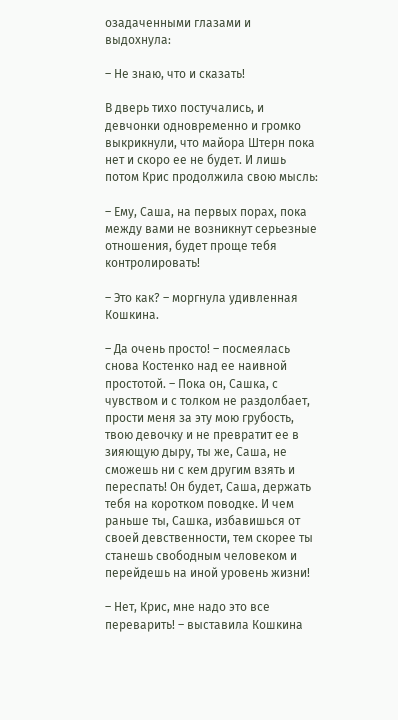озадаченными глазами и выдохнула:

– Не знаю, что и сказать!

В дверь тихо постучались, и девчонки одновременно и громко выкрикнули, что майора Штерн пока нет и скоро ее не будет. И лишь потом Крис продолжила свою мысль:

– Ему, Саша, на первых порах, пока между вами не возникнут серьезные отношения, будет проще тебя контролировать!

– Это как? – моргнула удивленная Кошкина.

– Да очень просто! – посмеялась снова Костенко над ее наивной простотой. – Пока он, Сашка, с чувством и с толком не раздолбает, прости меня за эту мою грубость, твою девочку и не превратит ее в зияющую дыру, ты же, Саша, не сможешь ни с кем другим взять и переспать! Он будет, Саша, держать тебя на коротком поводке. И чем раньше ты, Сашка, избавишься от своей девственности, тем скорее ты станешь свободным человеком и перейдешь на иной уровень жизни!

– Нет, Крис, мне надо это все переварить! – выставила Кошкина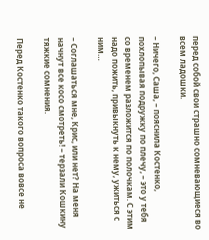перед собой свои страшно сомневающиеся во всем ладошки.

– Ничего, Саша, – пояснила Костенко, похлопывая подружку по плечу, – это у тебя со временем разложится по полочкам. С этим надо пожить, привыкнуть к нему, ужиться с ним…

– Соглашаться мне, Крис, или нет? На меня начнут все косо смотреть! – терзали Кошкину тяжкие сомнения.

Перед Костенко такого вопроса вовсе не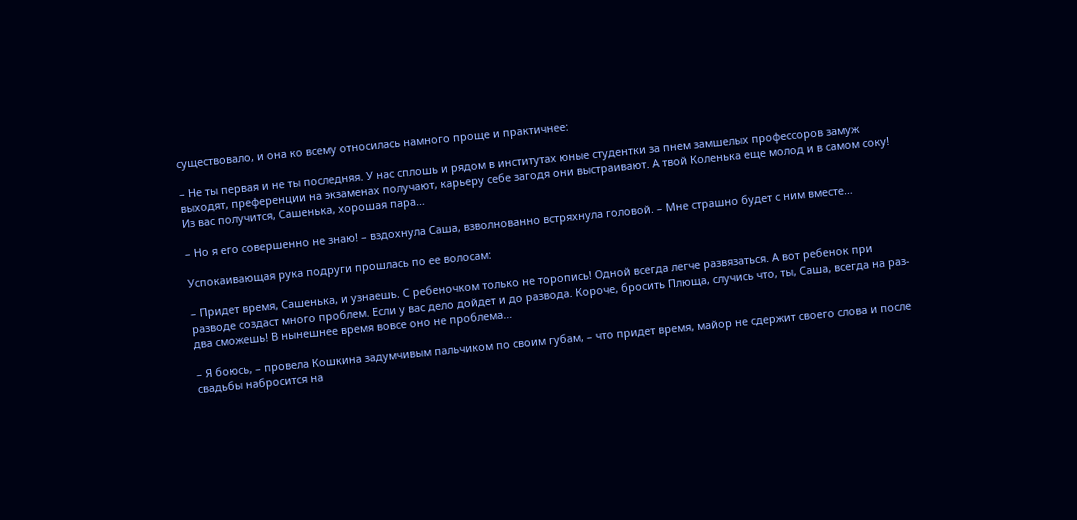существовало, и она ко всему относилась намного проще и практичнее:

– Не ты первая и не ты последняя. У нас сплошь и рядом в институтах юные студентки за пнем замшелых профессоров замуж выходят, преференции на экзаменах получают, карьеру себе загодя они выстраивают. А твой Коленька еще молод и в самом соку! Из вас получится, Сашенька, хорошая пара…

– Но я его совершенно не знаю! – вздохнула Саша, взволнованно встряхнула головой. – Мне страшно будет с ним вместе…

Успокаивающая рука подруги прошлась по ее волосам:

– Придет время, Сашенька, и узнаешь. С ребеночком только не торопись! Одной всегда легче развязаться. А вот ребенок при разводе создаст много проблем. Если у вас дело дойдет и до развода. Короче, бросить Плюща, случись что, ты, Саша, всегда на раз-два сможешь! В нынешнее время вовсе оно не проблема…

– Я боюсь, – провела Кошкина задумчивым пальчиком по своим губам, – что придет время, майор не сдержит своего слова и после свадьбы набросится на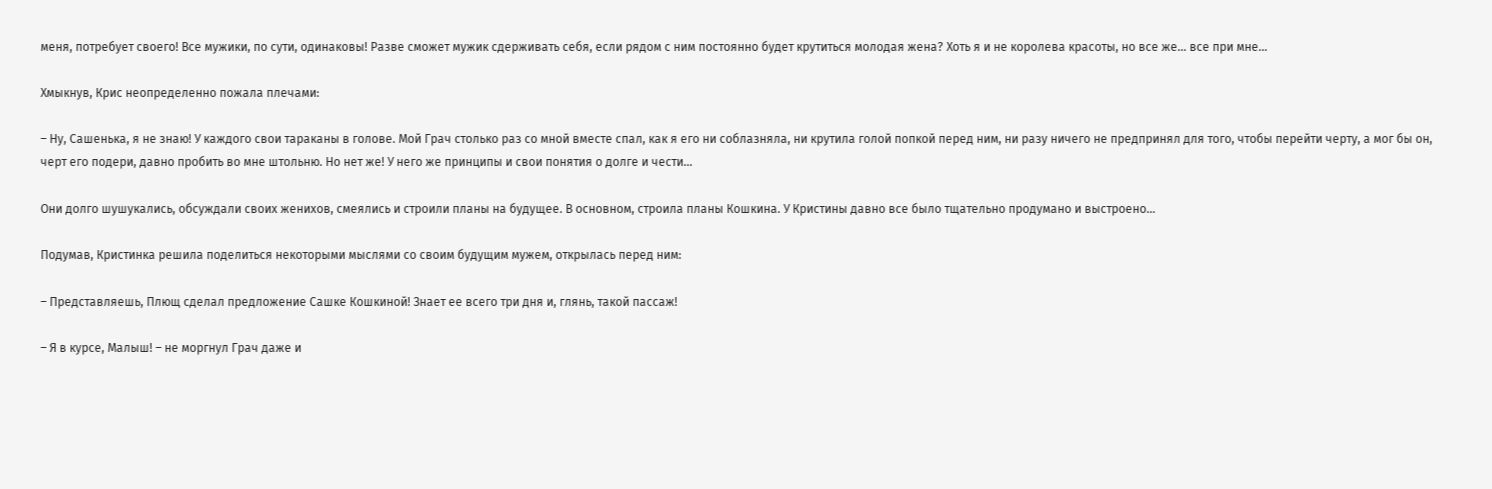меня, потребует своего! Все мужики, по сути, одинаковы! Разве сможет мужик сдерживать себя, если рядом с ним постоянно будет крутиться молодая жена? Хоть я и не королева красоты, но все же… все при мне…

Хмыкнув, Крис неопределенно пожала плечами:

– Ну, Сашенька, я не знаю! У каждого свои тараканы в голове. Мой Грач столько раз со мной вместе спал, как я его ни соблазняла, ни крутила голой попкой перед ним, ни разу ничего не предпринял для того, чтобы перейти черту, а мог бы он, черт его подери, давно пробить во мне штольню. Но нет же! У него же принципы и свои понятия о долге и чести…

Они долго шушукались, обсуждали своих женихов, смеялись и строили планы на будущее. В основном, строила планы Кошкина. У Кристины давно все было тщательно продумано и выстроено…

Подумав, Кристинка решила поделиться некоторыми мыслями со своим будущим мужем, открылась перед ним:

– Представляешь, Плющ сделал предложение Сашке Кошкиной! Знает ее всего три дня и, глянь, такой пассаж!

– Я в курсе, Малыш! – не моргнул Грач даже и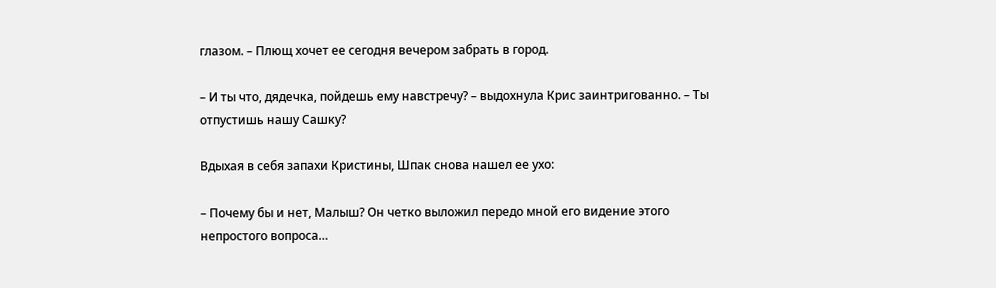глазом. – Плющ хочет ее сегодня вечером забрать в город.

– И ты что, дядечка, пойдешь ему навстречу? – выдохнула Крис заинтригованно. – Ты отпустишь нашу Сашку?

Вдыхая в себя запахи Кристины, Шпак снова нашел ее ухо:

– Почему бы и нет, Малыш? Он четко выложил передо мной его видение этого непростого вопроса…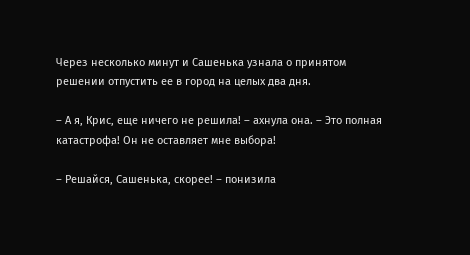Через несколько минут и Сашенька узнала о принятом решении отпустить ее в город на целых два дня.

– А я, Крис, еще ничего не решила! – ахнула она. – Это полная катастрофа! Он не оставляет мне выбора!

– Решайся, Сашенька, скорее! – понизила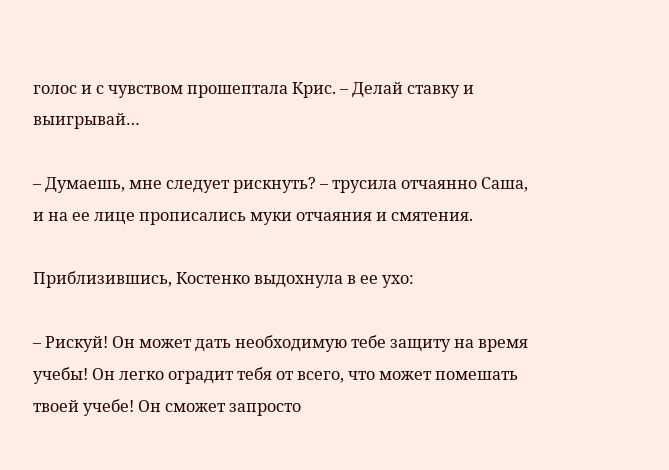голос и с чувством прошептала Крис. – Делай ставку и выигрывай…

– Думаешь, мне следует рискнуть? – трусила отчаянно Саша, и на ее лице прописались муки отчаяния и смятения.

Приблизившись, Костенко выдохнула в ее ухо:

– Рискуй! Он может дать необходимую тебе защиту на время учебы! Он легко оградит тебя от всего, что может помешать твоей учебе! Он сможет запросто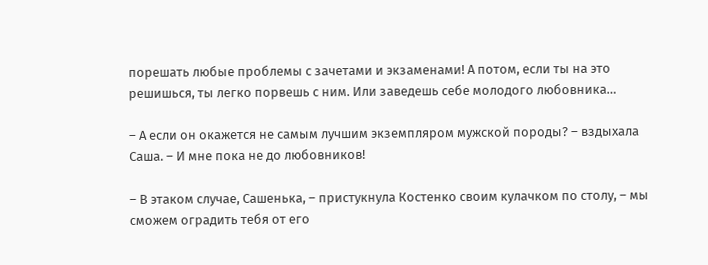порешать любые проблемы с зачетами и экзаменами! А потом, если ты на это решишься, ты легко порвешь с ним. Или заведешь себе молодого любовника…

– А если он окажется не самым лучшим экземпляром мужской породы? – вздыхала Саша. – И мне пока не до любовников!

– В этаком случае, Сашенька, – пристукнула Костенко своим кулачком по столу, – мы сможем оградить тебя от его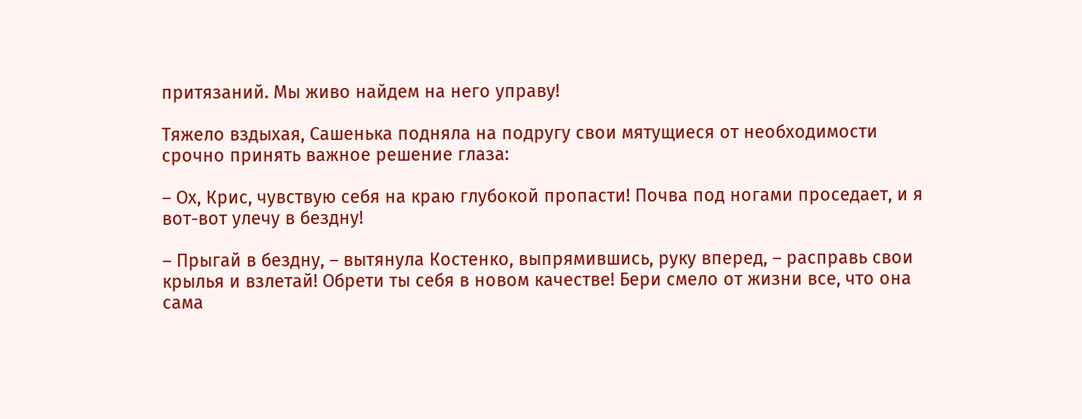притязаний. Мы живо найдем на него управу!

Тяжело вздыхая, Сашенька подняла на подругу свои мятущиеся от необходимости срочно принять важное решение глаза:

– Ох, Крис, чувствую себя на краю глубокой пропасти! Почва под ногами проседает, и я вот-вот улечу в бездну!

– Прыгай в бездну, – вытянула Костенко, выпрямившись, руку вперед, – расправь свои крылья и взлетай! Обрети ты себя в новом качестве! Бери смело от жизни все, что она сама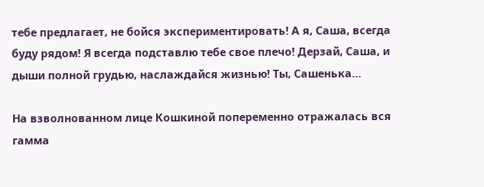тебе предлагает, не бойся экспериментировать! А я, Саша, всегда буду рядом! Я всегда подставлю тебе свое плечо! Дерзай, Саша, и дыши полной грудью, наслаждайся жизнью! Ты, Сашенька…

На взволнованном лице Кошкиной попеременно отражалась вся гамма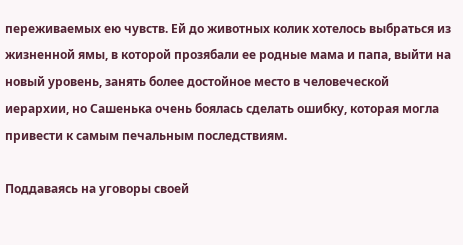переживаемых ею чувств. Ей до животных колик хотелось выбраться из жизненной ямы, в которой прозябали ее родные мама и папа, выйти на новый уровень, занять более достойное место в человеческой иерархии, но Сашенька очень боялась сделать ошибку, которая могла привести к самым печальным последствиям.

Поддаваясь на уговоры своей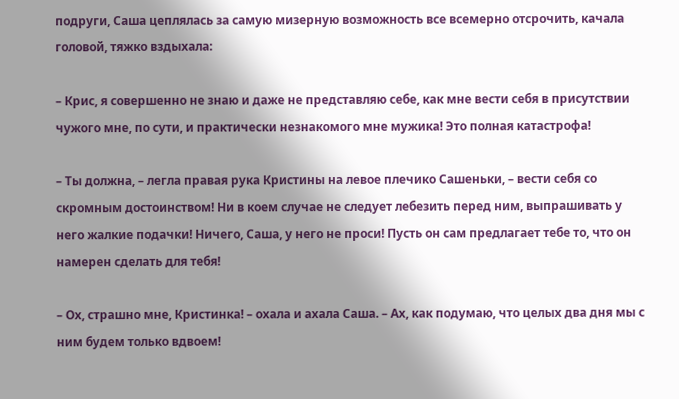подруги, Саша цеплялась за самую мизерную возможность все всемерно отсрочить, качала головой, тяжко вздыхала:

– Крис, я совершенно не знаю и даже не представляю себе, как мне вести себя в присутствии чужого мне, по сути, и практически незнакомого мне мужика! Это полная катастрофа!

– Ты должна, – легла правая рука Кристины на левое плечико Сашеньки, – вести себя со скромным достоинством! Ни в коем случае не следует лебезить перед ним, выпрашивать у него жалкие подачки! Ничего, Саша, у него не проси! Пусть он сам предлагает тебе то, что он намерен сделать для тебя!

– Ох, страшно мне, Кристинка! – охала и ахала Саша. – Ах, как подумаю, что целых два дня мы с ним будем только вдвоем!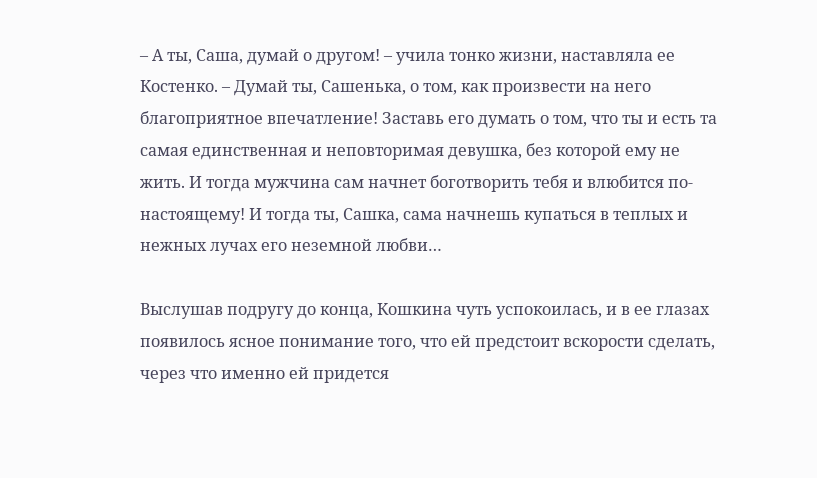– А ты, Саша, думай о другом! – учила тонко жизни, наставляла ее Костенко. – Думай ты, Сашенька, о том, как произвести на него благоприятное впечатление! Заставь его думать о том, что ты и есть та самая единственная и неповторимая девушка, без которой ему не жить. И тогда мужчина сам начнет боготворить тебя и влюбится по-настоящему! И тогда ты, Сашка, сама начнешь купаться в теплых и нежных лучах его неземной любви…

Выслушав подругу до конца, Кошкина чуть успокоилась, и в ее глазах появилось ясное понимание того, что ей предстоит вскорости сделать, через что именно ей придется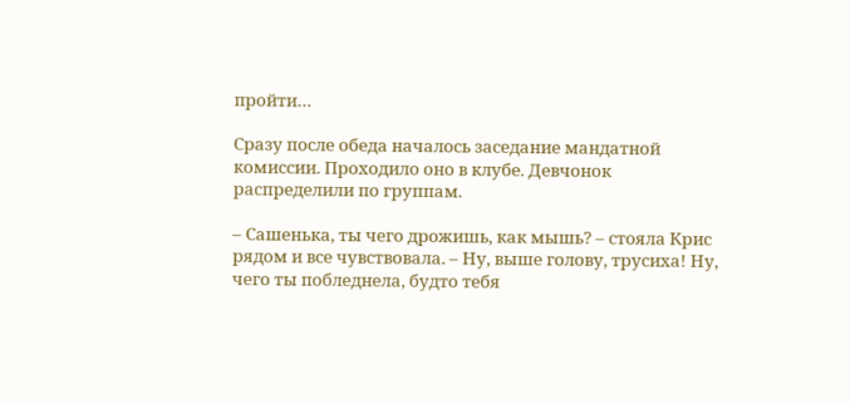пройти…

Сразу после обеда началось заседание мандатной комиссии. Проходило оно в клубе. Девчонок распределили по группам.

– Сашенька, ты чего дрожишь, как мышь? – стояла Крис рядом и все чувствовала. – Ну, выше голову, трусиха! Ну, чего ты побледнела, будто тебя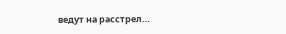ведут на расстрел…